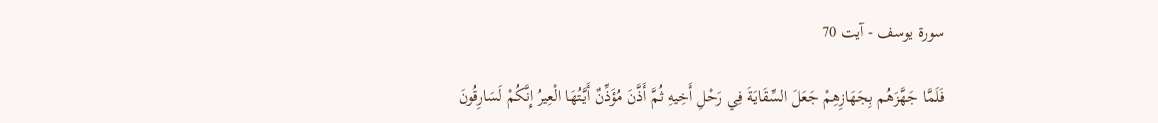سورة یوسف - آیت 70

فَلَمَّا جَهَّزَهُم بِجَهَازِهِمْ جَعَلَ السِّقَايَةَ فِي رَحْلِ أَخِيهِ ثُمَّ أَذَّنَ مُؤَذِّنٌ أَيَّتُهَا الْعِيرُ إِنَّكُمْ لَسَارِقُونَ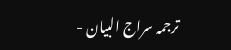ترجمہ سراج البیان -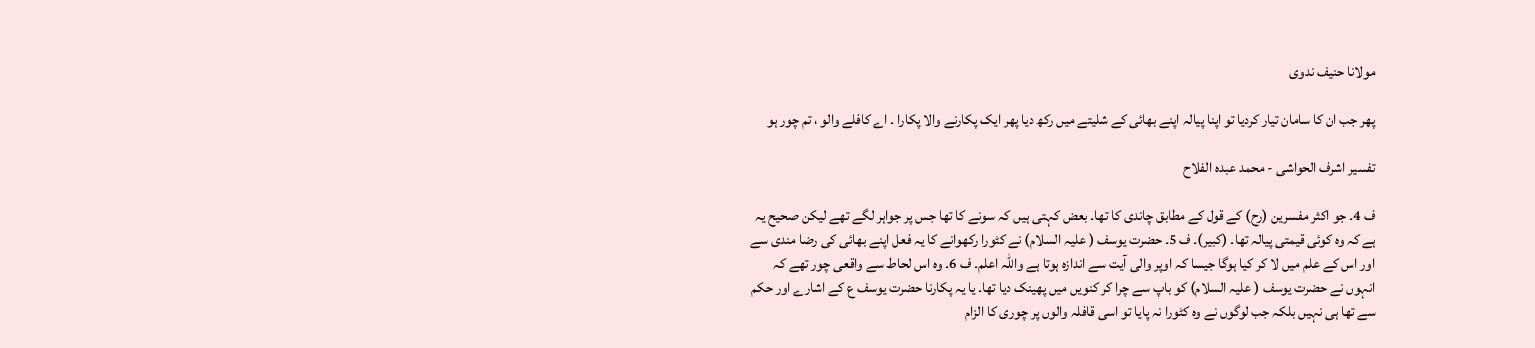مولانا حنیف ندوی

پھر جب ان کا سامان تیار کردیا تو اپنا پیالہ اپنے بھائی کے شلیتے میں رکھ دیا پھر ایک پکارنے والا پکارا ۔ اے کافلے والو ، تم چور ہو

تفسیر اشرف الحواشی - محمد عبدہ الفلاح

ف 4۔ جو اکثر مفسرین (رح) کے قول کے مطابق چاندی کا تھا۔ بعض کہتی ہیں کہ سونے کا تھا جس پر جواہر لگے تھے لیکن صحیح یہ ہے کہ وہ کوئی قیمتی پیالہ تھا۔ (کبیر)۔ ف 5۔ حضرت یوسف ( علیہ السلام) نے کٹورا رکھوانے کا یہ فعل اپنے بھائی کی رضا مندی سے اور اس کے علم میں لا کر کیا ہوگا جیسا کہ اوپر والی آیت سے اندازہ ہوتا ہے واللہ اعلم۔ ف 6۔ وہ اس لحاط سے واقعی چور تھے کہ انہوں نے حضرت یوسف ( علیہ السلام) کو باپ سے چرا کر کنویں میں پھینک دیا تھا۔ یا یہ پکارنا حضرت یوسف ع کے اشارے اور حکم سے تھا ہی نہیں بلکہ جب لوگوں نے وہ کٹورا نہ پایا تو اسی قافلہ والوں پر چوری کا الزام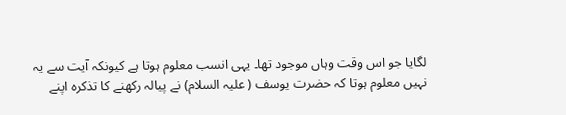لگایا جو اس وقت وہاں موجود تھا۔ یہی انسب معلوم ہوتا ہے کیونکہ آیت سے یہ نہیں معلوم ہوتا کہ حضرت یوسف ( علیہ السلام) نے پیالہ رکھنے کا تذکرہ اپنے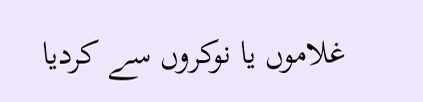غلاموں یا نوکروں سے کردیا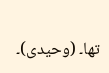تھا۔ (وحیدی)۔